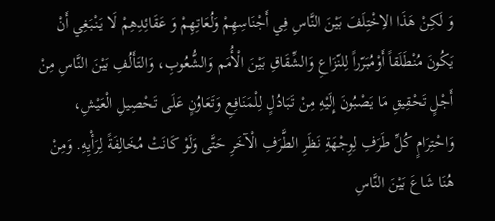وَ لَكِنْ هَذَا الاِخْتِلَفَ بَيْنَ النَّاسِ فِي أَجْنَاسِهِمْ وَلُعَاتِهِمْ وَ عَقَائِدِهِمْ لَا يَنْبَغِي أَنْ يَكُونَ مُنْطَلَقاً أَوْمُبَرّراً لِلنّزَاعِ وَالشِّقَاقِ بَيْنَ الْأُمَم وَالشُّعُوبِ، وَالتَأَلُفِ بَيْنَ النَّاسِ مِنْ أَجْلٍ تَحْقِيقِ مَا يَصْبُونَ إِلَيْهِ مِنْ تَبَادُلٍ لِلْمَنَافِعِ وَتَعَاوُنٍ عَلَى تَحْصِيلِ الْعَيْشِ، وَاحْتِرَامٍ كُلِّ طَرَفِ لِوِجْهَةِ نَظَرِ الطَّرَفِ الْآخَرِ حَتَّى وَلَوْ كَانَتْ مُخَالِفَةً لِرَأْيِهِ. وَمِنْ هُنَا شَاعَ بَيْنَ النَّاسِ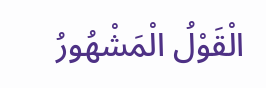الْقَوْلُ الْمَشْهُورُ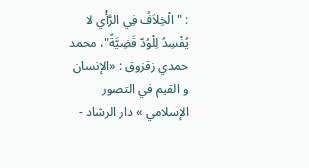: " الْخِلاَفُ فِي الرَّأْي لا يُفْسِدُ لِلْوُدّ قَضِيَّةً"، محمد حمدي زقزوق : «الإنسان و القيم في التصور الإسلامي » دار الرشاد -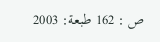ص : 162 طبعة: 2003